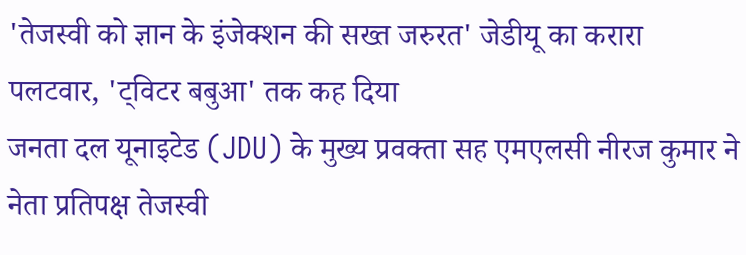'तेजस्वी को ज्ञान के इंजेक्शन की सख्त जरुरत' जेडीयू का करारा पलटवार, 'ट्विटर बबुआ' तक कह दिया
जनता दल यूनाइटेड (JDU) के मुख्य प्रवक्ता सह एमएलसी नीरज कुमार ने नेता प्रतिपक्ष तेजस्वी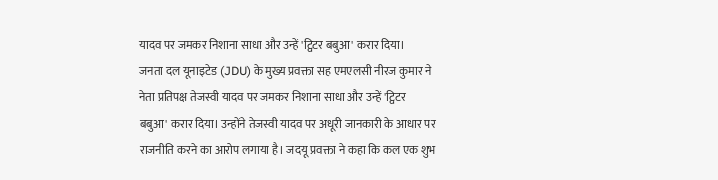यादव पर जमकर निशाना साधा और उन्हें 'ट्विटर बबुआ' करार दिया।
जनता दल यूनाइटेड (JDU) के मुख्य प्रवक्ता सह एमएलसी नीरज कुमार ने नेता प्रतिपक्ष तेजस्वी यादव पर जमकर निशाना साधा और उन्हें 'ट्विटर बबुआ' करार दिया। उन्होंने तेजस्वी यादव पर अधूरी जानकारी के आधार पर राजनीति करने का आरोप लगाया है। जदयू प्रवक्ता ने कहा कि कल एक शुभ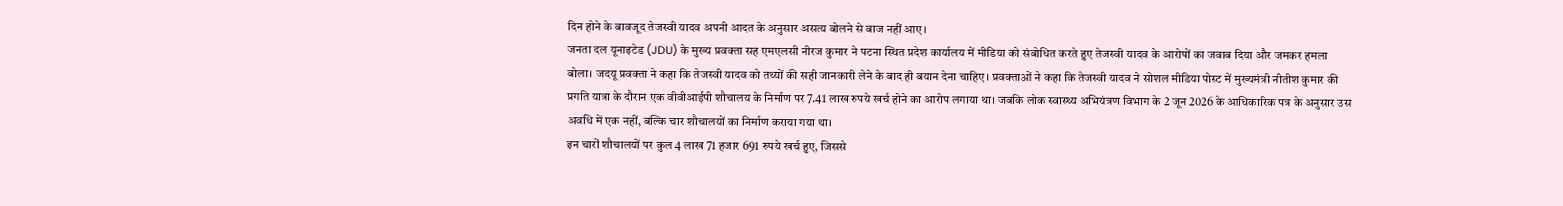दिन होने के बावजूद तेजस्वी यादव अपनी आदत के अनुसार असत्य बोलने से बाज नहीं आए।
जनता दल यूनाइटेड (JDU) के मुख्य प्रवक्ता सह एमएलसी नीरज कुमार ने पटना स्थित प्रदेश कार्यालय में मीडिया को संबोधित करते हुए तेजस्वी यादव के आरोपों का जवाब दिया और जमकर हमला बोला। जदयू प्रवक्ता ने कहा कि तेजस्वी यादव को तथ्यों की सही जानकारी लेने के बाद ही बयान देना चाहिए। प्रवक्ताओं ने कहा कि तेजस्वी यादव ने सोशल मीडिया पोस्ट में मुख्यमंत्री नीतीश कुमार की प्रगति यात्रा के दौरान एक वीवीआईपी शौचालय के निर्माण पर 7.41 लाख रुपये खर्च होने का आरोप लगाया था। जबकि लोक स्वास्थ्य अभियंत्रण विभाग के 2 जून 2026 के आधिकारिक पत्र के अनुसार उस अवधि में एक नहीं, बल्कि चार शौचालयों का निर्माण कराया गया था।
इन चारों शौचालयों पर कुल 4 लाख 71 हजार 691 रुपये खर्च हुए, जिससे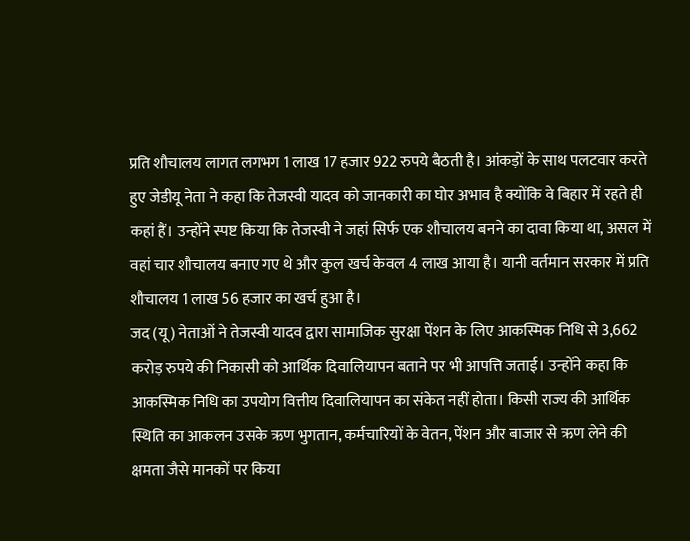प्रति शौचालय लागत लगभग 1 लाख 17 हजार 922 रुपये बैठती है। आंकड़ों के साथ पलटवार करते हुए जेडीयू नेता ने कहा कि तेजस्वी यादव को जानकारी का घोर अभाव है क्योंकि वे बिहार में रहते ही कहां हैं। उन्होंने स्पष्ट किया कि तेजस्वी ने जहां सिर्फ एक शौचालय बनने का दावा किया था, असल में वहां चार शौचालय बनाए गए थे और कुल खर्च केवल 4 लाख आया है। यानी वर्तमान सरकार में प्रति शौचालय 1 लाख 56 हजार का खर्च हुआ है।
जद (यू) नेताओं ने तेजस्वी यादव द्वारा सामाजिक सुरक्षा पेंशन के लिए आकस्मिक निधि से 3,662 करोड़ रुपये की निकासी को आर्थिक दिवालियापन बताने पर भी आपत्ति जताई। उन्होंने कहा कि आकस्मिक निधि का उपयोग वित्तीय दिवालियापन का संकेत नहीं होता। किसी राज्य की आर्थिक स्थिति का आकलन उसके ऋण भुगतान, कर्मचारियों के वेतन, पेंशन और बाजार से ऋण लेने की क्षमता जैसे मानकों पर किया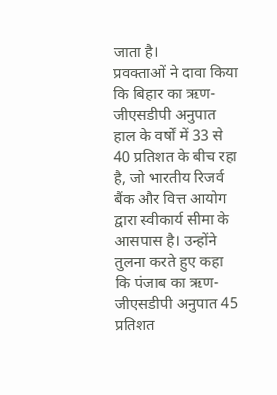जाता है।
प्रवक्ताओं ने दावा किया कि बिहार का ऋण-जीएसडीपी अनुपात हाल के वर्षों में 33 से 40 प्रतिशत के बीच रहा है, जो भारतीय रिजर्व बैंक और वित्त आयोग द्वारा स्वीकार्य सीमा के आसपास है। उन्होंने तुलना करते हुए कहा कि पंजाब का ऋण-जीएसडीपी अनुपात 45 प्रतिशत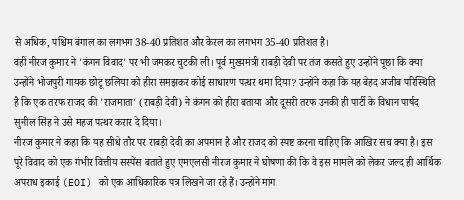से अधिक, पश्चिम बंगाल का लगभग 38-40 प्रतिशत और केरल का लगभग 35-40 प्रतिशत है।
वहीं नीरज कुमार ने 'कंगन विवाद' पर भी जमकर चुटकी ली। पूर्व मुख्यमंत्री राबड़ी देवी पर तंज कसते हुए उन्होंने पूछा कि क्या उन्होंने भोजपुरी गायक छोटू छलिया को हीरा समझकर कोई साधारण पत्थर थमा दिया? उन्होंने कहा कि यह बेहद अजीब परिस्थिति है कि एक तरफ राजद की 'राजमाता' (राबड़ी देवी) ने कंगन को हीरा बताया और दूसरी तरफ उनकी ही पार्टी के विधान पार्षद सुनील सिंह ने उसे महज पत्थर करार दे दिया।
नीरज कुमार ने कहा कि यह सीधे तौर पर राबड़ी देवी का अपमान है और राजद को स्पष्ट करना चाहिए कि आखिर सच क्या है। इस पूरे विवाद को एक गंभीर वित्तीय सस्पेंस बताते हुए एमएलसी नीरज कुमार ने घोषणा की कि वे इस मामले को लेकर जल्द ही आर्थिक अपराध इकाई (EOI) को एक आधिकारिक पत्र लिखने जा रहे हैं। उन्होंने मांग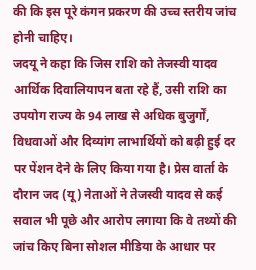की कि इस पूरे कंगन प्रकरण की उच्च स्तरीय जांच होनी चाहिए।
जदयू ने कहा कि जिस राशि को तेजस्वी यादव आर्थिक दिवालियापन बता रहे हैं, उसी राशि का उपयोग राज्य के 94 लाख से अधिक बुजुर्गों, विधवाओं और दिव्यांग लाभार्थियों को बढ़ी हुई दर पर पेंशन देने के लिए किया गया है। प्रेस वार्ता के दौरान जद (यू) नेताओं ने तेजस्वी यादव से कई सवाल भी पूछे और आरोप लगाया कि वे तथ्यों की जांच किए बिना सोशल मीडिया के आधार पर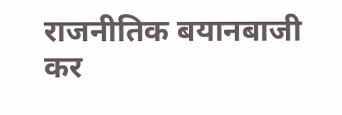राजनीतिक बयानबाजी कर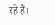रहे हैं।